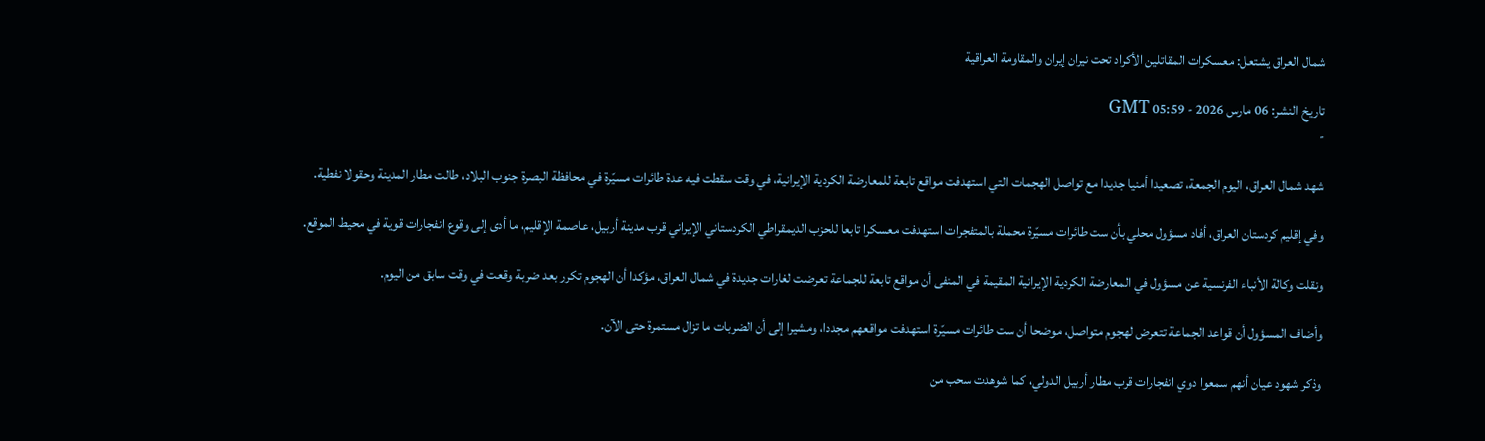شمال العراق يشتعل: معسكرات المقاتلين الأكراد تحت نيران إيران والمقاومة العراقية

تاريخ النشر: 06 مارس 2026 - 05:59 GMT
-

شهد شمال العراق، اليوم الجمعة، تصعيدا أمنيا جديدا مع تواصل الهجمات التي استهدفت مواقع تابعة للمعارضة الكردية الإيرانية، في وقت سقطت فيه عدة طائرات مسيّرة في محافظة البصرة جنوب البلاد، طالت مطار المدينة وحقولا نفطية.

وفي إقليم كردستان العراق، أفاد مسؤول محلي بأن ست طائرات مسيّرة محملة بالمتفجرات استهدفت معسكرا تابعا للحزب الديمقراطي الكردستاني الإيراني قرب مدينة أربيل، عاصمة الإقليم، ما أدى إلى وقوع انفجارات قوية في محيط الموقع.

ونقلت وكالة الأنباء الفرنسية عن مسؤول في المعارضة الكردية الإيرانية المقيمة في المنفى أن مواقع تابعة للجماعة تعرضت لغارات جديدة في شمال العراق، مؤكدا أن الهجوم تكرر بعد ضربة وقعت في وقت سابق من اليوم.

وأضاف المسؤول أن قواعد الجماعة تتعرض لهجوم متواصل، موضحا أن ست طائرات مسيّرة استهدفت مواقعهم مجددا، ومشيرا إلى أن الضربات ما تزال مستمرة حتى الآن.

وذكر شهود عيان أنهم سمعوا دوي انفجارات قرب مطار أربيل الدولي، كما شوهدت سحب من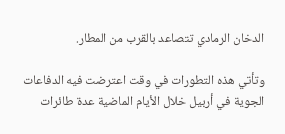الدخان الرمادي تتصاعد بالقرب من المطار.

وتأتي هذه التطورات في وقت اعترضت فيه الدفاعات الجوية في أربيل خلال الأيام الماضية عدة طائرات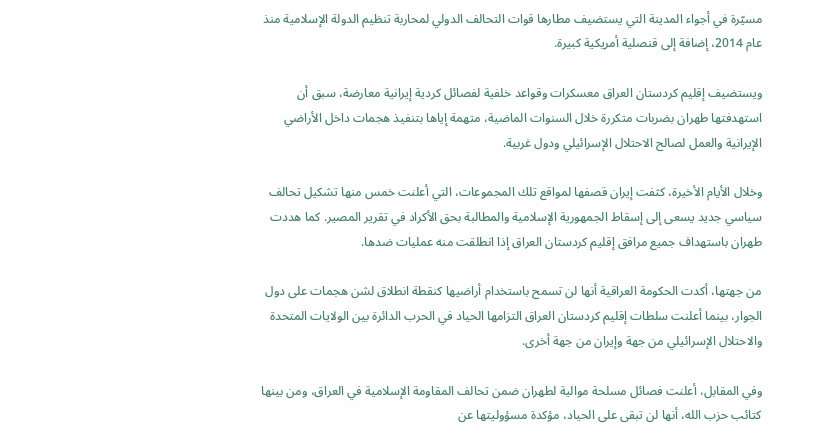مسيّرة في أجواء المدينة التي يستضيف مطارها قوات التحالف الدولي لمحاربة تنظيم الدولة الإسلامية منذ عام 2014، إضافة إلى قنصلية أمريكية كبيرة.

ويستضيف إقليم كردستان العراق معسكرات وقواعد خلفية لفصائل كردية إيرانية معارضة، سبق أن استهدفتها طهران بضربات متكررة خلال السنوات الماضية، متهمة إياها بتنفيذ هجمات داخل الأراضي الإيرانية والعمل لصالح الاحتلال الإسرائيلي ودول غربية.

وخلال الأيام الأخيرة، كثفت إيران قصفها لمواقع تلك المجموعات، التي أعلنت خمس منها تشكيل تحالف سياسي جديد يسعى إلى إسقاط الجمهورية الإسلامية والمطالبة بحق الأكراد في تقرير المصير. كما هددت طهران باستهداف جميع مرافق إقليم كردستان العراق إذا انطلقت منه عمليات ضدها.

من جهتها، أكدت الحكومة العراقية أنها لن تسمح باستخدام أراضيها كنقطة انطلاق لشن هجمات على دول الجوار، بينما أعلنت سلطات إقليم كردستان العراق التزامها الحياد في الحرب الدائرة بين الولايات المتحدة والاحتلال الإسرائيلي من جهة وإيران من جهة أخرى.

وفي المقابل، أعلنت فصائل مسلحة موالية لطهران ضمن تحالف المقاومة الإسلامية في العراق، ومن بينها كتائب حزب الله، أنها لن تبقى على الحياد، مؤكدة مسؤوليتها عن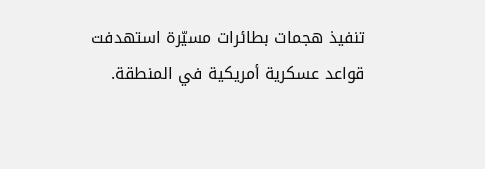تنفيذ هجمات بطائرات مسيّرة استهدفت قواعد عسكرية أمريكية في المنطقة.